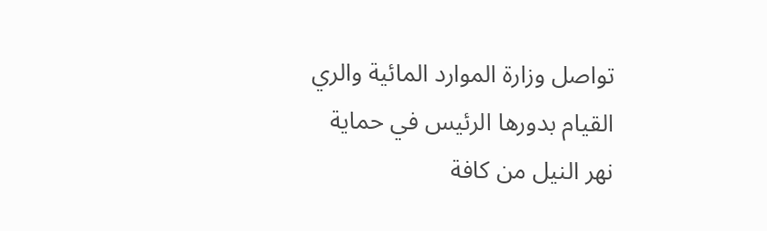تواصل وزارة الموارد المائية والري القيام بدورها الرئيس في حماية نهر النيل من كافة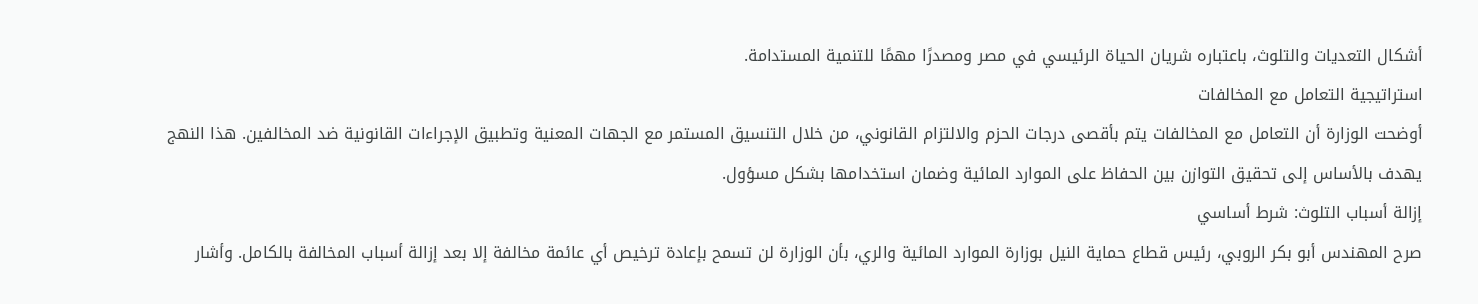أشكال التعديات والتلوث، باعتباره شريان الحياة الرئيسي في مصر ومصدرًا مهمًا للتنمية المستدامة.
استراتيجية التعامل مع المخالفات
أوضحت الوزارة أن التعامل مع المخالفات يتم بأقصى درجات الحزم والالتزام القانوني، من خلال التنسيق المستمر مع الجهات المعنية وتطبيق الإجراءات القانونية ضد المخالفين. هذا النهج يهدف بالأساس إلى تحقيق التوازن بين الحفاظ على الموارد المائية وضمان استخدامها بشكل مسؤول.
إزالة أسباب التلوث: شرط أساسي
صرح المهندس أبو بكر الروبي، رئيس قطاع حماية النيل بوزارة الموارد المائية والري، بأن الوزارة لن تسمح بإعادة ترخيص أي عائمة مخالفة إلا بعد إزالة أسباب المخالفة بالكامل. وأشار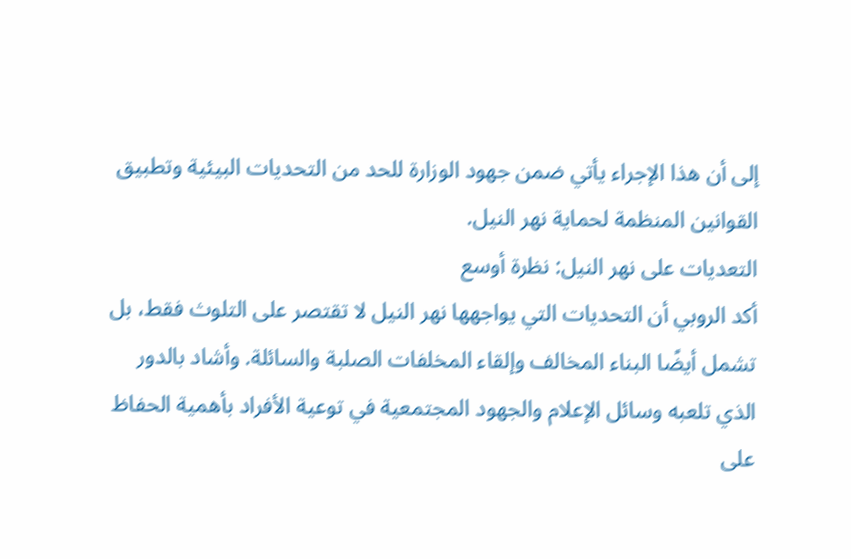إلى أن هذا الإجراء يأتي ضمن جهود الوزارة للحد من التحديات البيئية وتطبيق القوانين المنظمة لحماية نهر النيل.
التعديات على نهر النيل: نظرة أوسع
أكد الروبي أن التحديات التي يواجهها نهر النيل لا تقتصر على التلوث فقط، بل تشمل أيضًا البناء المخالف وإلقاء المخلفات الصلبة والسائلة. وأشاد بالدور الذي تلعبه وسائل الإعلام والجهود المجتمعية في توعية الأفراد بأهمية الحفاظ على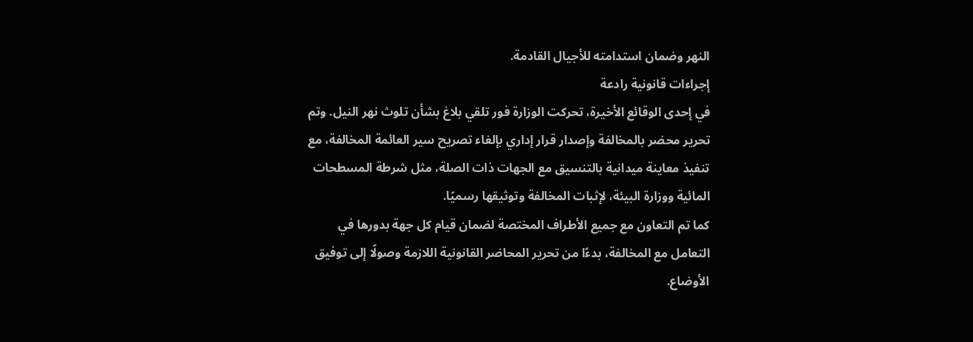النهر وضمان استدامته للأجيال القادمة.
إجراءات قانونية رادعة
في إحدى الوقائع الأخيرة، تحركت الوزارة فور تلقي بلاغ بشأن تلوث نهر النيل. وتم تحرير محضر بالمخالفة وإصدار قرار إداري بإلغاء تصريح سير العائمة المخالفة، مع تنفيذ معاينة ميدانية بالتنسيق مع الجهات ذات الصلة، مثل شرطة المسطحات المائية ووزارة البيئة، لإثبات المخالفة وتوثيقها رسميًا.
كما تم التعاون مع جميع الأطراف المختصة لضمان قيام كل جهة بدورها في التعامل مع المخالفة، بدءًا من تحرير المحاضر القانونية اللازمة وصولًا إلى توفيق الأوضاع.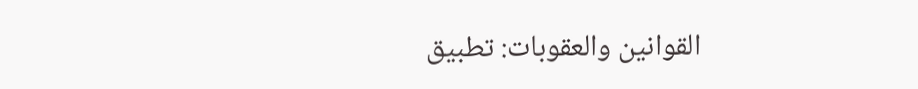القوانين والعقوبات: تطبيق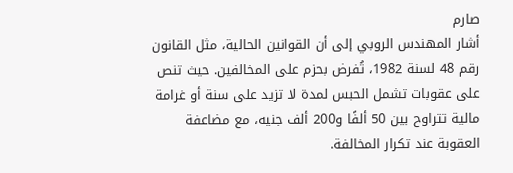صارم
أشار المهندس الروبي إلى أن القوانين الحالية، مثل القانون رقم 48 لسنة 1982، تُفرض بحزم على المخالفين. حيث تنص على عقوبات تشمل الحبس لمدة لا تزيد على سنة أو غرامة مالية تتراوح بين 50 ألفًا و200 ألف جنيه، مع مضاعفة العقوبة عند تكرار المخالفة.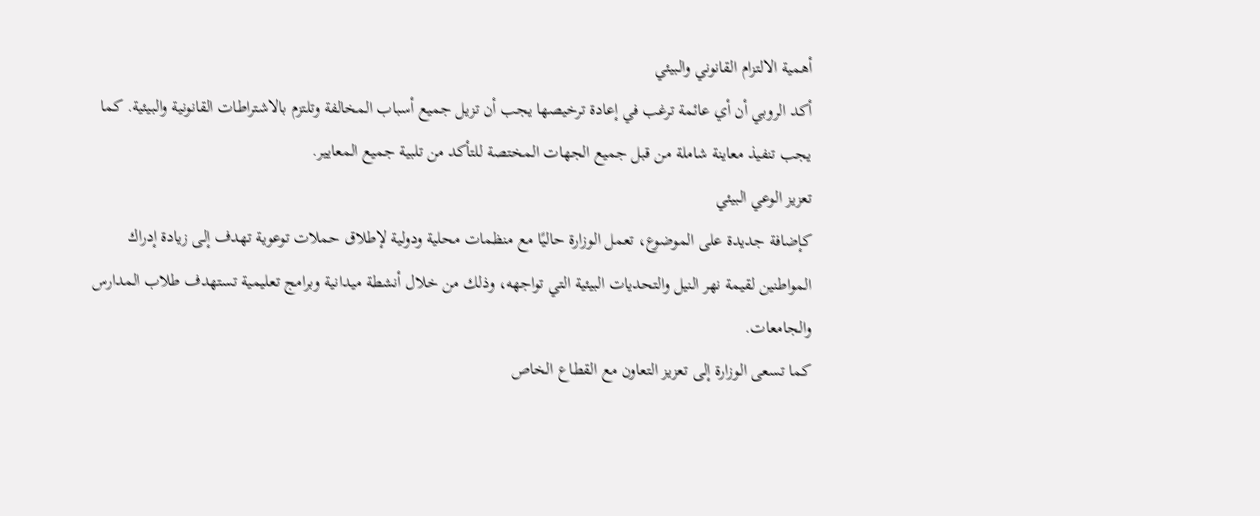أهمية الالتزام القانوني والبيئي
أكد الروبي أن أي عائمة ترغب في إعادة ترخيصها يجب أن تزيل جميع أسباب المخالفة وتلتزم بالاشتراطات القانونية والبيئية. كما يجب تنفيذ معاينة شاملة من قبل جميع الجهات المختصة للتأكد من تلبية جميع المعايير.
تعزيز الوعي البيئي
كإضافة جديدة على الموضوع، تعمل الوزارة حاليًا مع منظمات محلية ودولية لإطلاق حملات توعوية تهدف إلى زيادة إدراك المواطنين لقيمة نهر النيل والتحديات البيئية التي تواجهه، وذلك من خلال أنشطة ميدانية وبرامج تعليمية تستهدف طلاب المدارس والجامعات.
كما تسعى الوزارة إلى تعزيز التعاون مع القطاع الخاص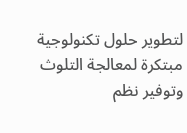لتطوير حلول تكنولوجية مبتكرة لمعالجة التلوث وتوفير نظم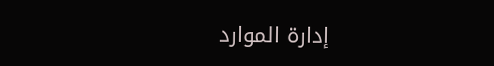إدارة الموارد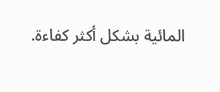المائية بشكل أكثر كفاءة.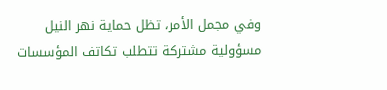وفي مجمل الأمر، تظل حماية نهر النيل مسؤولية مشتركة تتطلب تكاتف المؤسسات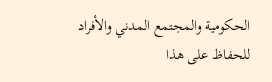الحكومية والمجتمع المدني والأفراد للحفاظ على هذا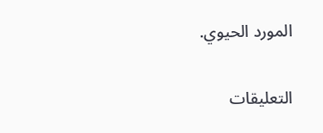المورد الحيوي.

التعليقات